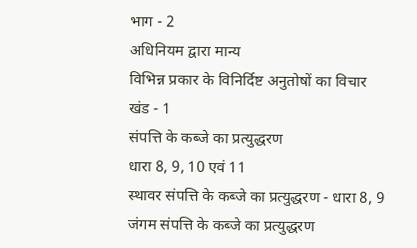भाग - 2
अधिनियम द्वारा मान्य
विभिन्न प्रकार के विनिर्दिष्ट अनुतोषों का विचार
खंड - 1
संपत्ति के कब्जे का प्रत्युद्धरण
धारा 8, 9, 10 एवं 11
स्थावर संपत्ति के कब्जे का प्रत्युद्धरण - धारा 8, 9
जंगम संपत्ति के कब्जे का प्रत्युद्धरण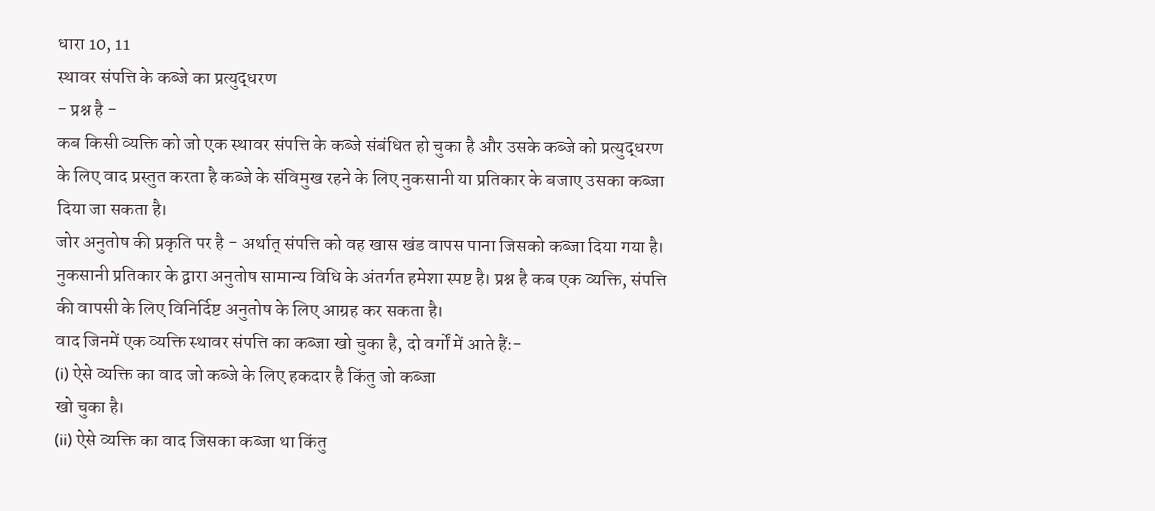धारा 10, 11
स्थावर संपत्ति के कब्जे का प्रत्युद्धरण
- प्रश्न है -
कब किसी व्यक्ति को जो एक स्थावर संपत्ति के कब्जे संबंधित हो चुका है और उसके कब्जे को प्रत्युद्धरण के लिए वाद प्रस्तुत करता है कब्जे के संविमुख रहने के लिए नुकसानी या प्रतिकार के बजाए उसका कब्जा दिया जा सकता है।
जोर अनुतोष की प्रकृति पर है - अर्थात् संपत्ति को वह खास खंड वापस पाना जिसको कब्जा दिया गया है। नुकसानी प्रतिकार के द्वारा अनुतोष सामान्य विधि के अंतर्गत हमेशा स्पष्ट है। प्रश्न है कब एक व्यक्ति, संपत्ति की वापसी के लिए विनिर्दिष्ट अनुतोष के लिए आग्रह कर सकता है।
वाद जिनमें एक व्यक्ति स्थावर संपत्ति का कब्जा खो चुका है, दो वर्गों में आते हैंः-
(i) ऐसे व्यक्ति का वाद जो कब्जे के लिए हकदार है किंतु जो कब्जा
खो चुका है।
(ii) ऐसे व्यक्ति का वाद जिसका कब्जा था किंतु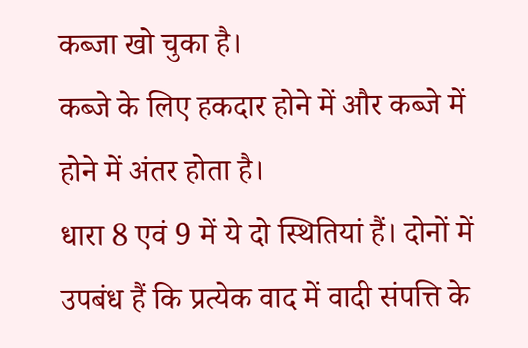कब्जा खो चुका है।
कब्जे के लिए हकदार होने में और कब्जे में होने में अंतर होता है।
धारा 8 एवं 9 में ये दो स्थितियां हैं। दोनों में उपबंध हैं कि प्रत्येक वाद में वादी संपत्ति के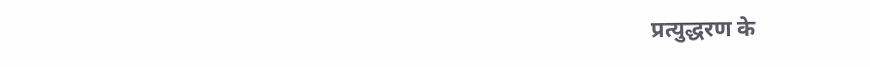प्रत्युद्धरण के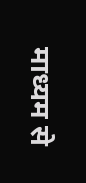माध्यम से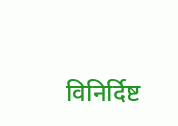विनिर्दिष्ट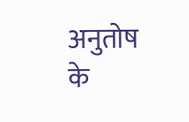अनुतोष के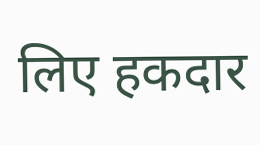लिए हकदार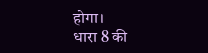होगा।
धारा 8 की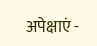अपेक्षाएं -